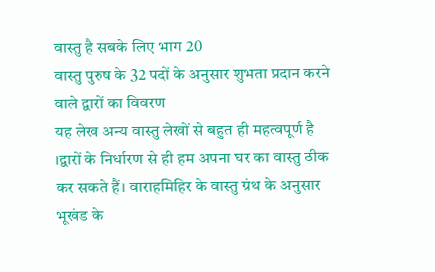वास्तु है सबके लिए भाग 20
वास्तु पुरुष के 32 पदों के अनुसार शुभता प्रदान करने वाले द्वारों का विवरण
यह लेख अन्य वास्तु लेखों से बहुत ही महत्वपूर्ण है ।द्वारों के निर्धारण से ही हम अपना घर का वास्तु ठीक कर सकते हैं। वाराहमिहिर के वास्तु ग्रंथ के अनुसार भूखंड के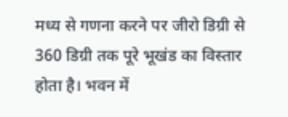मध्य से गणना करने पर जीरो डिग्री से 360 डिग्री तक पूरे भूखंड का विस्तार होता है। भवन में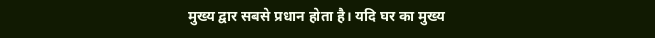मुख्य द्वार सबसे प्रधान होता है। यदि घर का मुख्य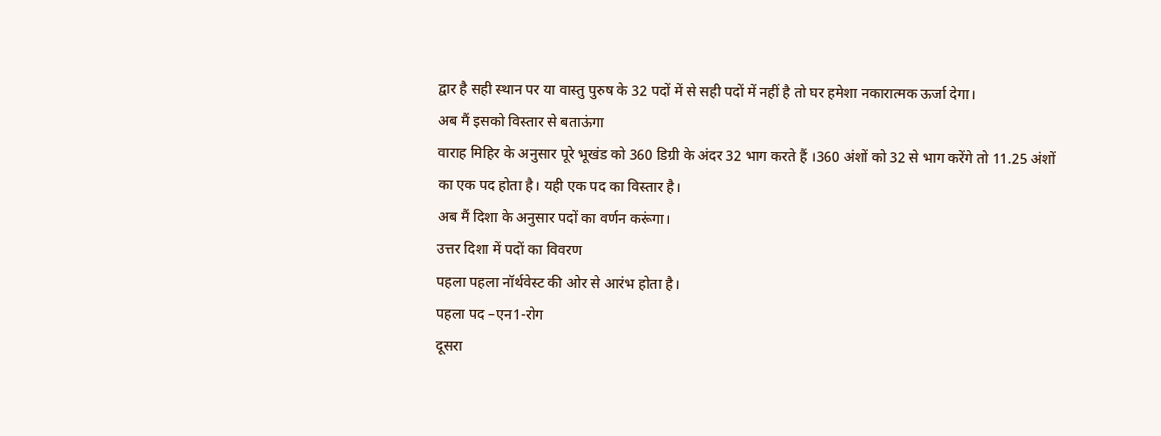द्वार है सही स्थान पर या वास्तु पुरुष के 32 पदों में से सही पदों में नहीं है तो घर हमेशा नकारात्मक ऊर्जा देगा।
अब मैं इसको विस्तार से बताऊंगा
वाराह मिहिर के अनुसार पूरे भूखंड को 360 डिग्री के अंदर 32 भाग करते हैं ।360 अंशों को 32 से भाग करेंगे तो 11.25 अंशों का एक पद होता है। यही एक पद का विस्तार है।
अब मैं दिशा के अनुसार पदों का वर्णन करूंगा।
उत्तर दिशा में पदों का विवरण
पहला पहला नॉर्थवेस्ट की ओर से आरंभ होता है।
पहला पद –एन1-रोग
दूसरा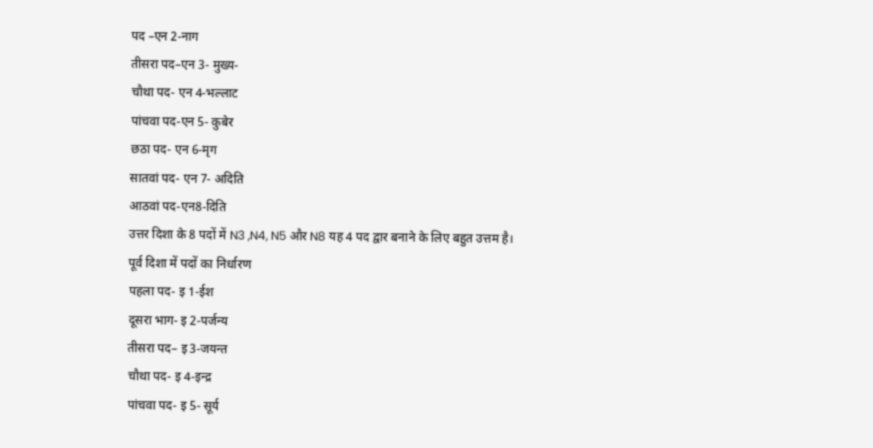पद –एन 2-नाग
तीसरा पद–एन 3- मुख्य-
चौथा पद- एन 4-भल्लाट
पांचवा पद-एन 5- कुबेर
छठा पद- एन 6-मृग
सातवां पद- एन 7- अदिति
आठवां पद-एन8-दिति
उत्तर दिशा के 8 पदों में N3 ,N4, N5 और N8 यह 4 पद द्वार बनाने के लिए बहुत उत्तम है।
पूर्व दिशा में पदों का निर्धारण
पहला पद- इ 1-ईश
दूसरा भाग- इ 2-पर्जन्य
तीसरा पद– इ3-जयन्त
चौथा पद- इ 4-इन्द्र
पांचवा पद- इ 5- सूर्य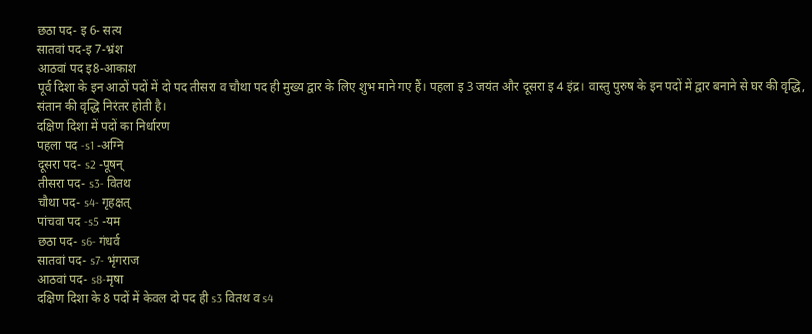छठा पद- इ 6- सत्य
सातवां पद-इ 7-भ्रंश
आठवां पद इ8-आकाश
पूर्व दिशा के इन आठों पदों में दो पद तीसरा व चौथा पद ही मुख्य द्वार के लिए शुभ माने गए हैं। पहला इ 3 जयंत और दूसरा इ 4 इंद्र। वास्तु पुरुष के इन पदों में द्वार बनाने से घर की वृद्धि, संतान की वृद्धि निरंतर होती है।
दक्षिण दिशा में पदों का निर्धारण
पहला पद -s1 -अग्नि
दूसरा पद- s2 -पूषन्
तीसरा पद- s3- वितथ
चौथा पद- s4- गृहक्षत्
पांचवा पद -s5 -यम
छठा पद- s6- गंधर्व
सातवां पद- s7- भृंगराज
आठवां पद- s8-मृषा
दक्षिण दिशा के 8 पदों में केवल दो पद ही s3 वितथ व s4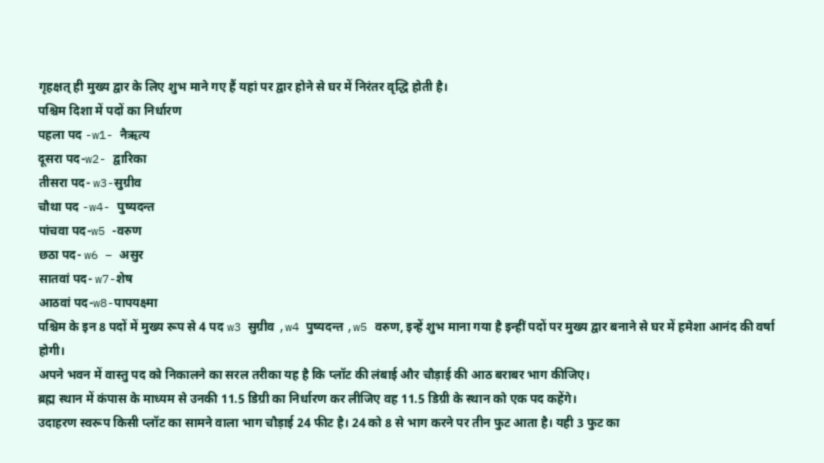गृहक्षत् ही मुख्य द्वार के लिए शुभ माने गए हैं यहां पर द्वार होने से घर में निरंतर वृद्धि होती है।
पश्चिम दिशा में पदों का निर्धारण
पहला पद -w1- नैऋत्य
दूसरा पद-w2- द्वारिका
तीसरा पद- w3-सुग्रीव
चौथा पद -w4- पुष्यदन्त
पांचवा पद-w5 -वरुण
छठा पद- w6 – असुर
सातवां पद- w7-शेष
आठवां पद-w8-पापयक्ष्मा
पश्चिम के इन 8 पदों में मुख्य रूप से 4 पद w3 सुग्रीव ,w4 पुष्यदन्त ,w5 वरुण, इन्हें शुभ माना गया है इन्हीं पदों पर मुख्य द्वार बनाने से घर में हमेशा आनंद की वर्षा होगी।
अपने भवन में वास्तु पद को निकालने का सरल तरीका यह है कि प्लॉट की लंबाई और चौड़ाई की आठ बराबर भाग कीजिए।
ब्रह्म स्थान में कंपास के माध्यम से उनकी 11.5 डिग्री का निर्धारण कर लीजिए वह 11.5 डिग्री के स्थान को एक पद कहेंगे।
उदाहरण स्वरूप किसी प्लॉट का सामने वाला भाग चौड़ाई 24 फीट है। 24 को 8 से भाग करने पर तीन फुट आता है। यही 3 फुट का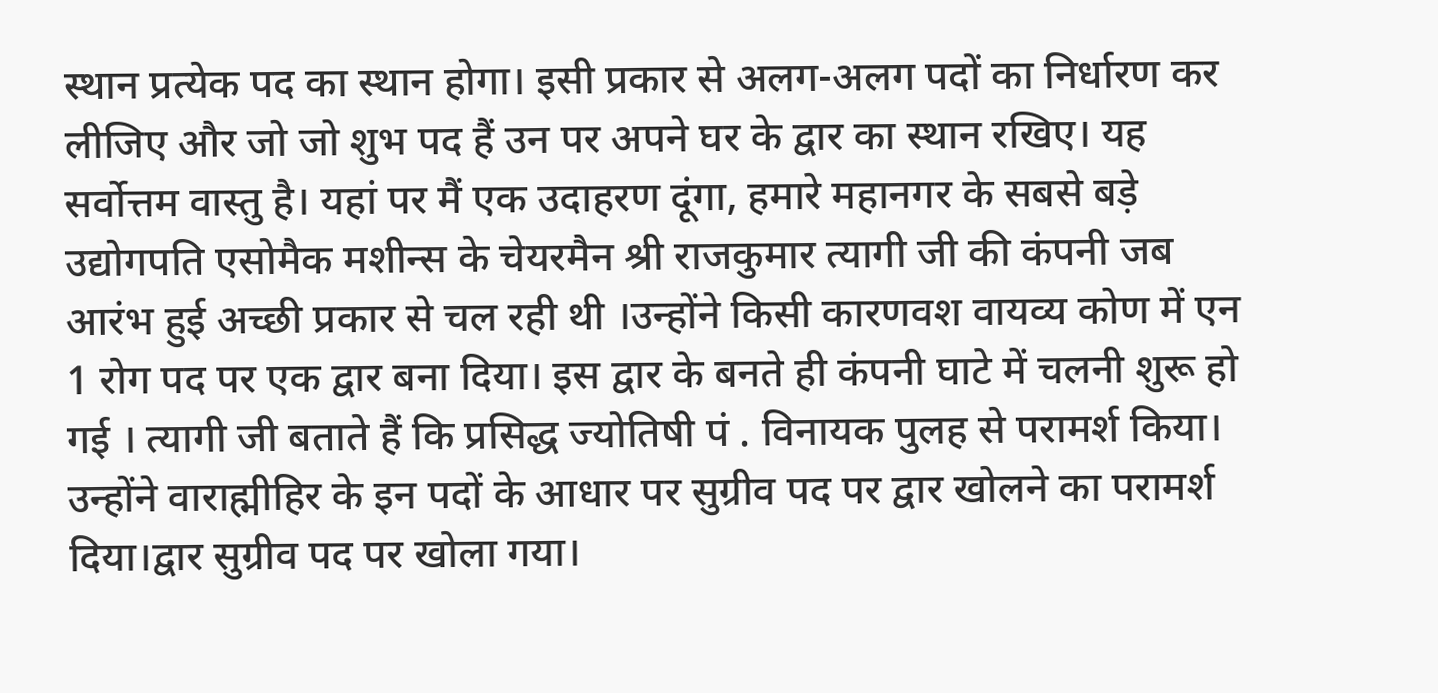स्थान प्रत्येक पद का स्थान होगा। इसी प्रकार से अलग-अलग पदों का निर्धारण कर लीजिए और जो जो शुभ पद हैं उन पर अपने घर के द्वार का स्थान रखिए। यह सर्वोत्तम वास्तु है। यहां पर मैं एक उदाहरण दूंगा, हमारे महानगर के सबसे बड़े उद्योगपति एसोमैक मशीन्स के चेयरमैन श्री राजकुमार त्यागी जी की कंपनी जब आरंभ हुई अच्छी प्रकार से चल रही थी ।उन्होंने किसी कारणवश वायव्य कोण में एन 1 रोग पद पर एक द्वार बना दिया। इस द्वार के बनते ही कंपनी घाटे में चलनी शुरू हो गई । त्यागी जी बताते हैं कि प्रसिद्ध ज्योतिषी पं . विनायक पुलह से परामर्श किया। उन्होंने वाराह्मीहिर के इन पदों के आधार पर सुग्रीव पद पर द्वार खोलने का परामर्श दिया।द्वार सुग्रीव पद पर खोला गया।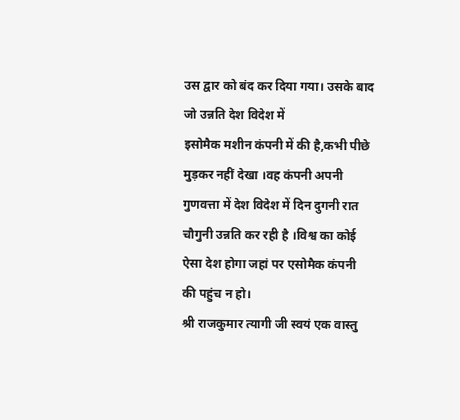उस द्वार को बंद कर दिया गया। उसके बाद जो उन्नति देश विदेश में
इसोमैक मशीन कंपनी में की है,कभी पीछे मुड़कर नहीं देखा ।वह कंपनी अपनी गुणवत्ता में देश विदेश में दिन दुगनी रात चौगुनी उन्नति कर रही है ।विश्व का कोई ऐसा देश होगा जहां पर एसोमैक कंपनी की पहुंच न हो।
श्री राजकुमार त्यागी जी स्वयं एक वास्तु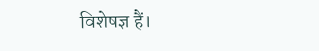विशेषज्ञ हैं।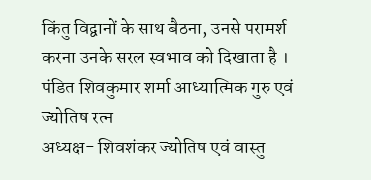किंतु विद्वानों के साथ बैठना, उनसे परामर्श करना उनके सरल स्वभाव को दिखाता है ।
पंडित शिवकुमार शर्मा आध्यात्मिक गुरु एवं ज्योतिष रत्न
अध्यक्ष- शिवशंकर ज्योतिष एवं वास्तु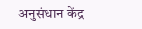अनुसंधान केंद्र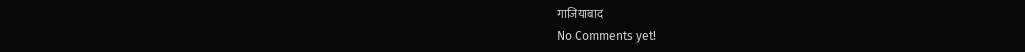गाजियाबाद
No Comments yet!